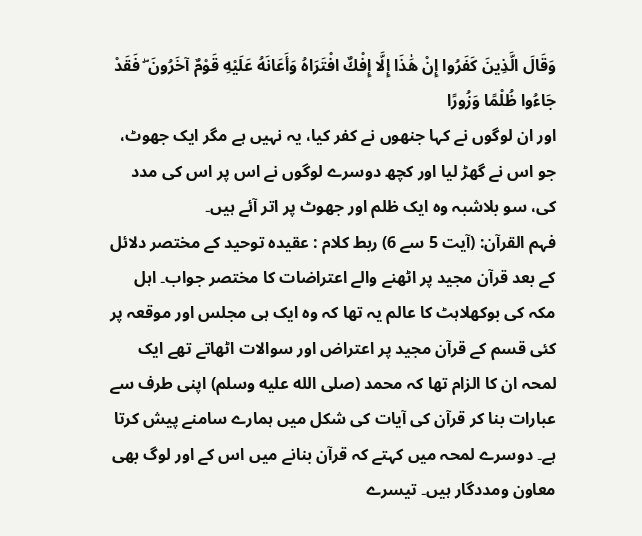وَقَالَ الَّذِينَ كَفَرُوا إِنْ هَٰذَا إِلَّا إِفْكٌ افْتَرَاهُ وَأَعَانَهُ عَلَيْهِ قَوْمٌ آخَرُونَ ۖ فَقَدْ جَاءُوا ظُلْمًا وَزُورًا
اور ان لوگوں نے کہا جنھوں نے کفر کیا، یہ نہیں ہے مگر ایک جھوٹ، جو اس نے گھڑ لیا اور کچھ دوسرے لوگوں نے اس پر اس کی مدد کی، سو بلاشبہ وہ ایک ظلم اور جھوٹ پر اتر آئے ہیں۔
فہم القرآن: (آیت 5 سے 6) ربط کلام : عقیدہ توحید کے مختصر دلائل کے بعد قرآن مجید پر اٹھنے والے اعتراضات کا مختصر جواب۔ اہل مکہ کی بوکھلاہٹ کا عالم یہ تھا کہ وہ ایک ہی مجلس اور موقعہ پر کئی قسم کے قرآن مجید پر اعتراض اور سوالات اٹھاتے تھے ایک لمحہ ان کا الزام تھا کہ محمد (صلى الله عليه وسلم) اپنی طرف سے عبارات بنا کر قرآن کی آیات کی شکل میں ہمارے سامنے پیش کرتا ہے۔ دوسرے لمحہ میں کہتے کہ قرآن بنانے میں اس کے اور لوگ بھی معاون ومددگار ہیں۔ تیسرے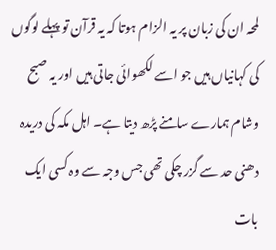لمحہ ان کی زبان پر یہ الزام ہوتا کہ یہ قرآن تو پہلے لوگوں کی کہانیاں ہیں جو اسے لکھوائی جاتی ہیں اور یہ صبح وشام ہمارے سامنے پڑھ دیتا ہے۔ اہل مکہ کی دریدہ دھنی حد سے گزر چکی تھی جس وجہ سے وہ کسی ایک بات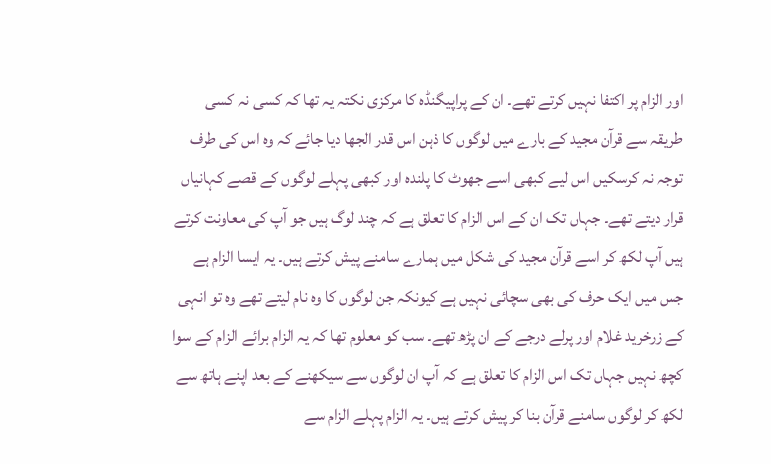اور الزام پر اکتفا نہیں کرتے تھے۔ ان کے پراپیگنڈہ کا مرکزی نکتہ یہ تھا کہ کسی نہ کسی طریقہ سے قرآن مجید کے بارے میں لوگوں کا ذہن اس قدر الجھا دیا جائے کہ وہ اس کی طرف توجہ نہ کرسکیں اس لیے کبھی اسے جھوٹ کا پلندہ اور کبھی پہلے لوگوں کے قصے کہانیاں قرار دیتے تھے۔ جہاں تک ان کے اس الزام کا تعلق ہے کہ چند لوگ ہیں جو آپ کی معاونت کرتے ہیں آپ لکھ کر اسے قرآن مجید کی شکل میں ہمارے سامنے پیش کرتے ہیں۔ یہ ایسا الزام ہے جس میں ایک حرف کی بھی سچائی نہیں ہے کیونکہ جن لوگوں کا وہ نام لیتے تھے وہ تو انہی کے زرخرید غلام اور پرلے درجے کے ان پڑھ تھے۔ سب کو معلوم تھا کہ یہ الزام برائے الزام کے سوا کچھ نہیں جہاں تک اس الزام کا تعلق ہے کہ آپ ان لوگوں سے سیکھنے کے بعد اپنے ہاتھ سے لکھ کر لوگوں سامنے قرآن بنا کر پیش کرتے ہیں۔ یہ الزام پہلے الزام سے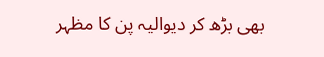بھی بڑھ کر دیوالیہ پن کا مظہر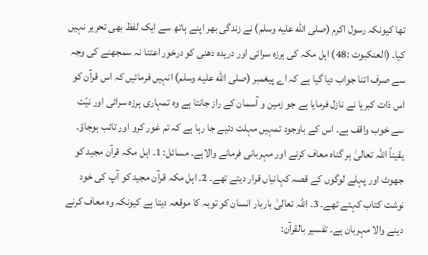تھا کیونکہ رسول اکرم (صلى الله عليه وسلم) نے زندگی بھر اپنے ہاتھ سے ایک لفظ بھی تحریر نہیں کیا۔ (العنکبوت :48) اہل مکہ کی ہرزہ سرائی اور دریدہ دھنی کو درخور اعتنا نہ سمجھنے کی وجہ سے صرف اتنا جواب دیا گیا ہے کہ اے پیغمبر (صلى الله عليه وسلم) انہیں فرمائیں کہ اس قرآن کو اس ذات کبریا نے نازل فرمایا ہے جو زمین و آسمان کے راز جانتا ہے وہ تمہاری ہرزہ سرائی اور نیّت سے خوب واقف ہے۔ اس کے باوجود تمہیں مہلت دئیے جا رہا ہے کہ تم غور کرو اور تائب ہوجاؤ۔ یقیناً اللہ تعالیٰ ہر گناہ معاف کرنے اور مہربانی فرمانے والاہے۔ مسائل: 1۔ اہل مکہ قرآن مجید کو جھوٹ اور پہلے لوگوں کے قصہ کہانیاں قرار دیتے تھے۔ 2۔ اہل مکہ قرآن مجید کو آپ کی خود نوشت کتاب کہتے تھے۔ 3۔ اللہ تعالیٰ باربار انسان کو توبہ کا موقعہ دیتا ہے کیونکہ وہ معاف کرنے دینے والا مہربان ہے۔ تفسیر بالقرآن: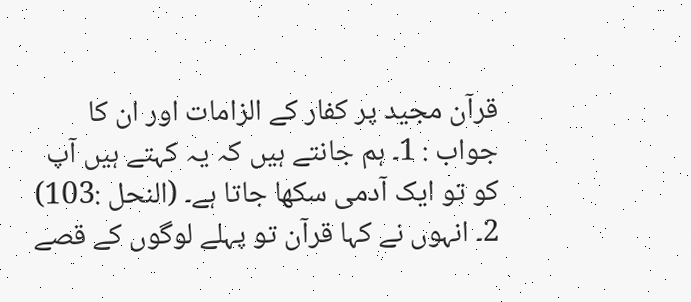قرآن مجید پر کفار کے الزامات اور ان کا جواب : 1۔ ہم جانتے ہیں کہ یہ کہتے ہیں آپ کو تو ایک آدمی سکھا جاتا ہے۔ (النحل :103) 2۔ انہوں نے کہا قرآن تو پہلے لوگوں کے قصے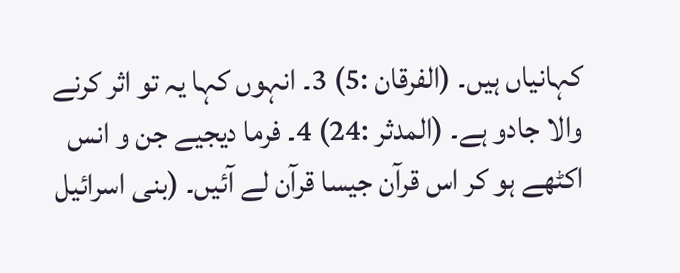کہانیاں ہیں۔ (الفرقان :5) 3۔ انہوں کہا یہ تو اثر کرنے والا جادو ہے۔ (المدثر :24) 4۔ فرما دیجیے جن و انس اکٹھے ہو کر اس قرآن جیسا قرآن لے آئیں۔ (بنی اسرائیل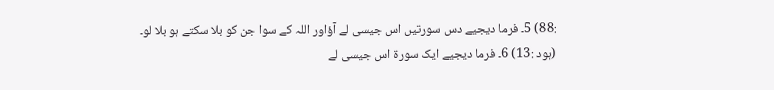:88) 5۔ فرما دیجیے دس سورتیں اس جیسی لے آؤاور اللہ کے سوا جن کو بلا سکتے ہو بلا لو۔ (ہود :13) 6۔ فرما دیجیے ایک سورۃ اس جیسی لے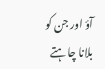آؤ اور جن کو بلانا چاہتے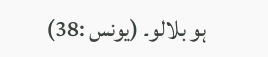ہو بلالو۔ (یونس :38)